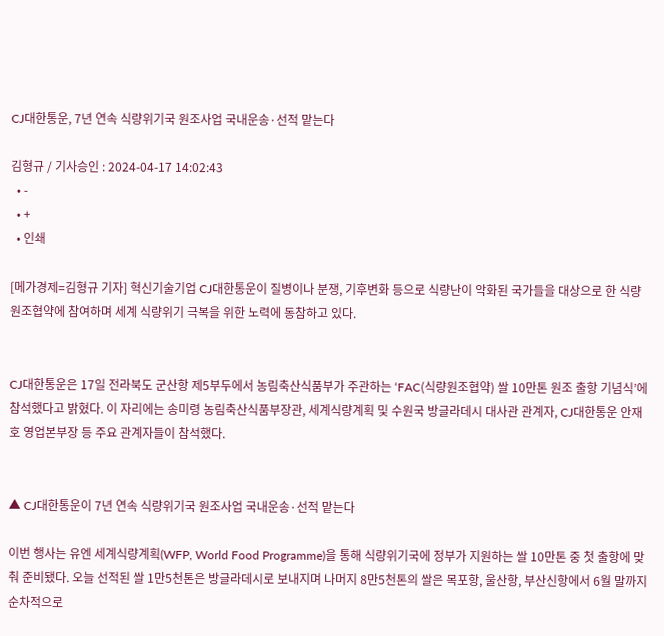CJ대한통운, 7년 연속 식량위기국 원조사업 국내운송·선적 맡는다

김형규 / 기사승인 : 2024-04-17 14:02:43
  • -
  • +
  • 인쇄

[메가경제=김형규 기자] 혁신기술기업 CJ대한통운이 질병이나 분쟁, 기후변화 등으로 식량난이 악화된 국가들을 대상으로 한 식량원조협약에 참여하며 세계 식량위기 극복을 위한 노력에 동참하고 있다.


CJ대한통운은 17일 전라북도 군산항 제5부두에서 농림축산식품부가 주관하는 ‘FAC(식량원조협약) 쌀 10만톤 원조 출항 기념식’에 참석했다고 밝혔다. 이 자리에는 송미령 농림축산식품부장관, 세계식량계획 및 수원국 방글라데시 대사관 관계자, CJ대한통운 안재호 영업본부장 등 주요 관계자들이 참석했다.


▲ CJ대한통운이 7년 연속 식량위기국 원조사업 국내운송·선적 맡는다

이번 행사는 유엔 세계식량계획(WFP, World Food Programme)을 통해 식량위기국에 정부가 지원하는 쌀 10만톤 중 첫 출항에 맞춰 준비됐다. 오늘 선적된 쌀 1만5천톤은 방글라데시로 보내지며 나머지 8만5천톤의 쌀은 목포항, 울산항, 부산신항에서 6월 말까지 순차적으로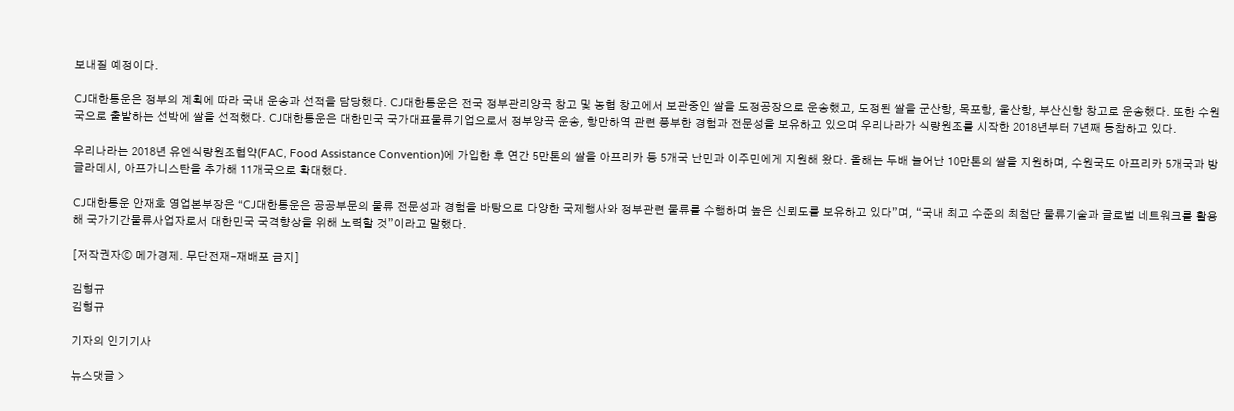보내질 예정이다.

CJ대한통운은 정부의 계획에 따라 국내 운송과 선적을 담당했다. CJ대한통운은 전국 정부관리양곡 창고 및 농협 창고에서 보관중인 쌀을 도정공장으로 운송했고, 도정된 쌀을 군산항, 목포항, 울산항, 부산신항 창고로 운송했다. 또한 수원국으로 출발하는 선박에 쌀을 선적했다. CJ대한통운은 대한민국 국가대표물류기업으로서 정부양곡 운송, 항만하역 관련 풍부한 경험과 전문성을 보유하고 있으며 우리나라가 식량원조를 시작한 2018년부터 7년째 동참하고 있다.

우리나라는 2018년 유엔식량원조협약(FAC, Food Assistance Convention)에 가입한 후 연간 5만톤의 쌀을 아프리카 등 5개국 난민과 이주민에게 지원해 왔다. 올해는 두배 늘어난 10만톤의 쌀을 지원하며, 수원국도 아프리카 5개국과 방글라데시, 아프가니스탄을 추가해 11개국으로 확대했다.

CJ대한통운 안재호 영업본부장은 “CJ대한통운은 공공부문의 물류 전문성과 경험을 바탕으로 다양한 국제행사와 정부관련 물류를 수행하며 높은 신뢰도를 보유하고 있다”며, “국내 최고 수준의 최첨단 물류기술과 글로벌 네트워크를 활용해 국가기간물류사업자로서 대한민국 국격향상을 위해 노력할 것”이라고 말했다.

[저작권자ⓒ 메가경제. 무단전재-재배포 금지]

김형규
김형규

기자의 인기기사

뉴스댓글 >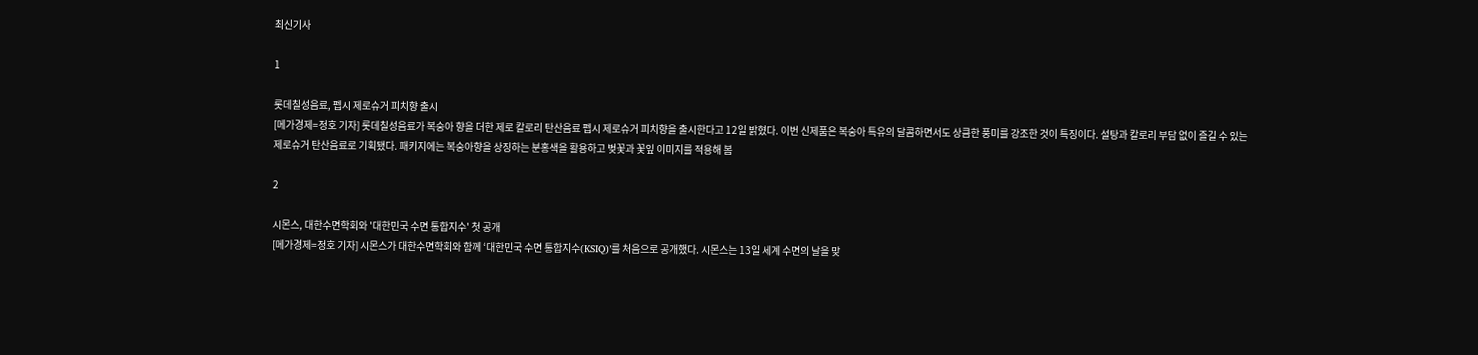최신기사

1

롯데칠성음료, 펩시 제로슈거 피치향 출시
[메가경제=정호 기자] 롯데칠성음료가 복숭아 향을 더한 제로 칼로리 탄산음료 펩시 제로슈거 피치향을 출시한다고 12일 밝혔다. 이번 신제품은 복숭아 특유의 달콤하면서도 상큼한 풍미를 강조한 것이 특징이다. 설탕과 칼로리 부담 없이 즐길 수 있는 제로슈거 탄산음료로 기획됐다. 패키지에는 복숭아향을 상징하는 분홍색을 활용하고 벚꽃과 꽃잎 이미지를 적용해 봄

2

시몬스, 대한수면학회와 '대한민국 수면 통합지수' 첫 공개
[메가경제=정호 기자] 시몬스가 대한수면학회와 함께 ‘대한민국 수면 통합지수(KSIQ)’를 처음으로 공개했다. 시몬스는 13일 세계 수면의 날을 맞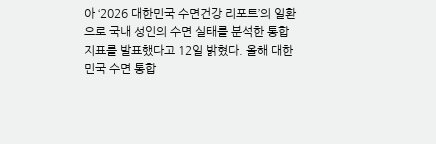아 ‘2026 대한민국 수면건강 리포트’의 일환으로 국내 성인의 수면 실태를 분석한 통합 지표를 발표했다고 12일 밝혔다. 올해 대한민국 수면 통합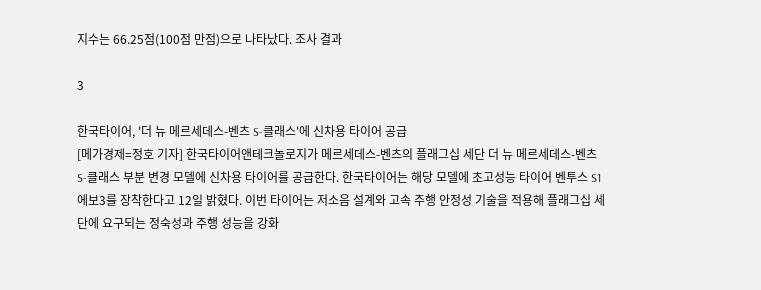지수는 66.25점(100점 만점)으로 나타났다. 조사 결과

3

한국타이어, '더 뉴 메르세데스-벤츠 S-클래스'에 신차용 타이어 공급
[메가경제=정호 기자] 한국타이어앤테크놀로지가 메르세데스-벤츠의 플래그십 세단 더 뉴 메르세데스-벤츠 S-클래스 부분 변경 모델에 신차용 타이어를 공급한다. 한국타이어는 해당 모델에 초고성능 타이어 벤투스 S1 에보3를 장착한다고 12일 밝혔다. 이번 타이어는 저소음 설계와 고속 주행 안정성 기술을 적용해 플래그십 세단에 요구되는 정숙성과 주행 성능을 강화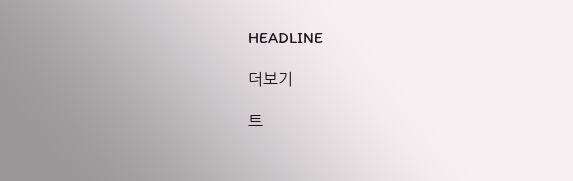HEADLINE

더보기

트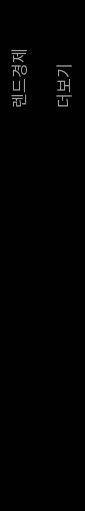렌드경제

더보기